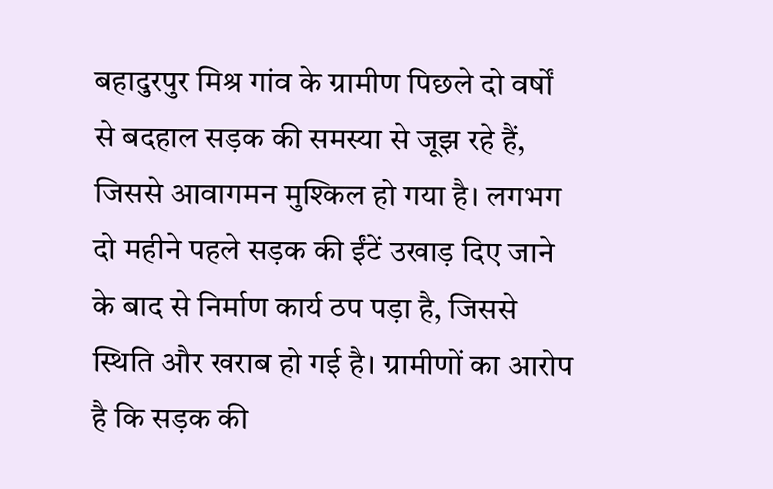बहादुरपुर मिश्र गांव के ग्रामीण पिछले दो वर्षों से बदहाल सड़क की समस्या से जूझ रहे हैं, जिससे आवागमन मुश्किल हो गया है। लगभग दो महीने पहले सड़क की ईंटें उखाड़ दिए जाने के बाद से निर्माण कार्य ठप पड़ा है, जिससे स्थिति और खराब हो गई है। ग्रामीणों का आरोप है कि सड़क की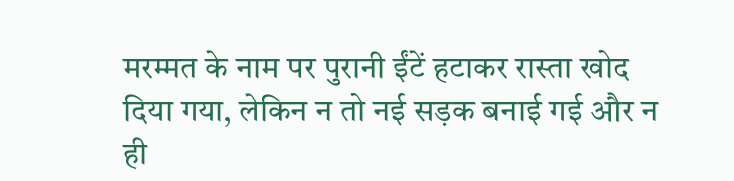मरम्मत के नाम पर पुरानी ईंटें हटाकर रास्ता खोद दिया गया, लेकिन न तो नई सड़क बनाई गई और न ही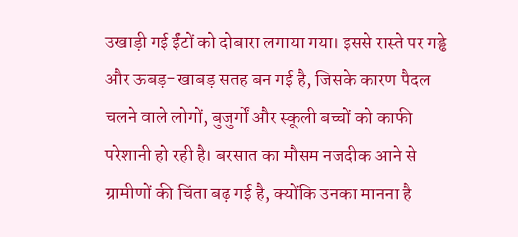उखाड़ी गई ईंटों को दोबारा लगाया गया। इससे रास्ते पर गड्ढे और ऊबड़-खाबड़ सतह बन गई है, जिसके कारण पैदल चलने वाले लोगों, बुजुर्गों और स्कूली बच्चों को काफी परेशानी हो रही है। बरसात का मौसम नजदीक आने से ग्रामीणों की चिंता बढ़ गई है, क्योंकि उनका मानना है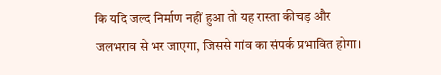कि यदि जल्द निर्माण नहीं हुआ तो यह रास्ता कीचड़ और जलभराव से भर जाएगा, जिससे गांव का संपर्क प्रभावित होगा।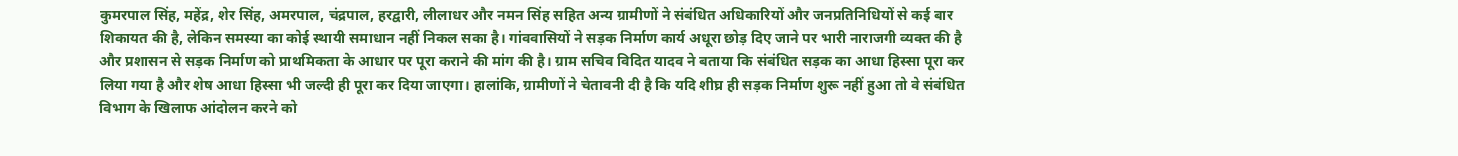कुमरपाल सिंह, महेंद्र, शेर सिंह, अमरपाल, चंद्रपाल, हरद्वारी, लीलाधर और नमन सिंह सहित अन्य ग्रामीणों ने संबंधित अधिकारियों और जनप्रतिनिधियों से कई बार शिकायत की है, लेकिन समस्या का कोई स्थायी समाधान नहीं निकल सका है। गांववासियों ने सड़क निर्माण कार्य अधूरा छोड़ दिए जाने पर भारी नाराजगी व्यक्त की है और प्रशासन से सड़क निर्माण को प्राथमिकता के आधार पर पूरा कराने की मांग की है। ग्राम सचिव विदित यादव ने बताया कि संबंधित सड़क का आधा हिस्सा पूरा कर लिया गया है और शेष आधा हिस्सा भी जल्दी ही पूरा कर दिया जाएगा। हालांकि, ग्रामीणों ने चेतावनी दी है कि यदि शीघ्र ही सड़क निर्माण शुरू नहीं हुआ तो वे संबंधित विभाग के खिलाफ आंदोलन करने को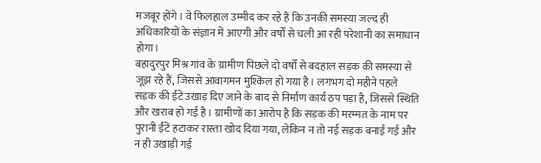मजबूर होंगे। वे फिलहाल उम्मीद कर रहे हैं कि उनकी समस्या जल्द ही अधिकारियों के संज्ञान में आएगी और वर्षों से चली आ रही परेशानी का समाधान होगा।
बहादुरपुर मिश्र गांव के ग्रामीण पिछले दो वर्षों से बदहाल सड़क की समस्या से जूझ रहे हैं, जिससे आवागमन मुश्किल हो गया है। लगभग दो महीने पहले सड़क की ईंटें उखाड़ दिए जाने के बाद से निर्माण कार्य ठप पड़ा है, जिससे स्थिति और खराब हो गई है। ग्रामीणों का आरोप है कि सड़क की मरम्मत के नाम पर पुरानी ईंटें हटाकर रास्ता खोद दिया गया, लेकिन न तो नई सड़क बनाई गई और न ही उखाड़ी गई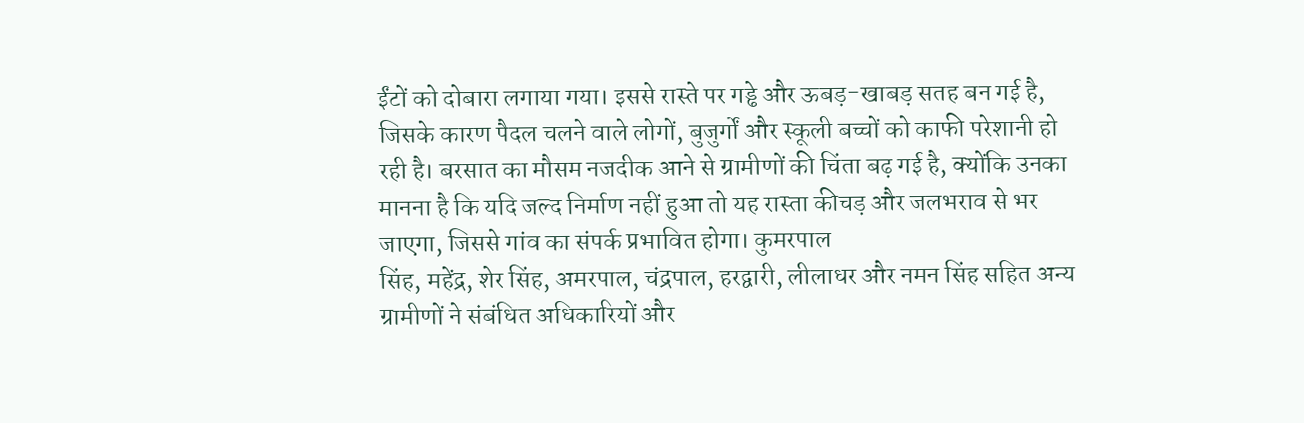ईंटों को दोबारा लगाया गया। इससे रास्ते पर गड्ढे और ऊबड़-खाबड़ सतह बन गई है, जिसके कारण पैदल चलने वाले लोगों, बुजुर्गों और स्कूली बच्चों को काफी परेशानी हो रही है। बरसात का मौसम नजदीक आने से ग्रामीणों की चिंता बढ़ गई है, क्योंकि उनका मानना है कि यदि जल्द निर्माण नहीं हुआ तो यह रास्ता कीचड़ और जलभराव से भर जाएगा, जिससे गांव का संपर्क प्रभावित होगा। कुमरपाल
सिंह, महेंद्र, शेर सिंह, अमरपाल, चंद्रपाल, हरद्वारी, लीलाधर और नमन सिंह सहित अन्य ग्रामीणों ने संबंधित अधिकारियों और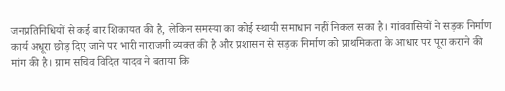जनप्रतिनिधियों से कई बार शिकायत की है, लेकिन समस्या का कोई स्थायी समाधान नहीं निकल सका है। गांववासियों ने सड़क निर्माण कार्य अधूरा छोड़ दिए जाने पर भारी नाराजगी व्यक्त की है और प्रशासन से सड़क निर्माण को प्राथमिकता के आधार पर पूरा कराने की मांग की है। ग्राम सचिव विदित यादव ने बताया कि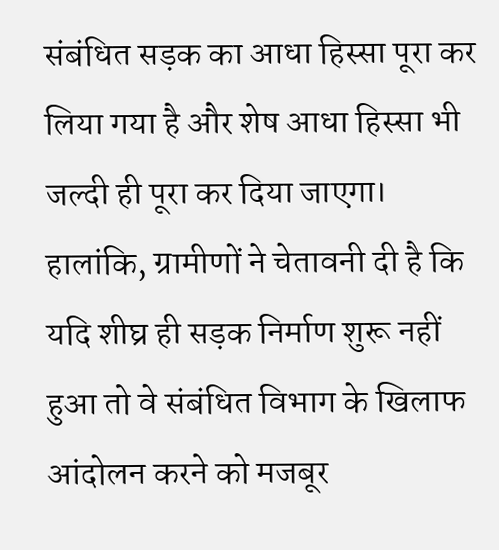संबंधित सड़क का आधा हिस्सा पूरा कर लिया गया है और शेष आधा हिस्सा भी जल्दी ही पूरा कर दिया जाएगा। हालांकि, ग्रामीणों ने चेतावनी दी है कि यदि शीघ्र ही सड़क निर्माण शुरू नहीं हुआ तो वे संबंधित विभाग के खिलाफ आंदोलन करने को मजबूर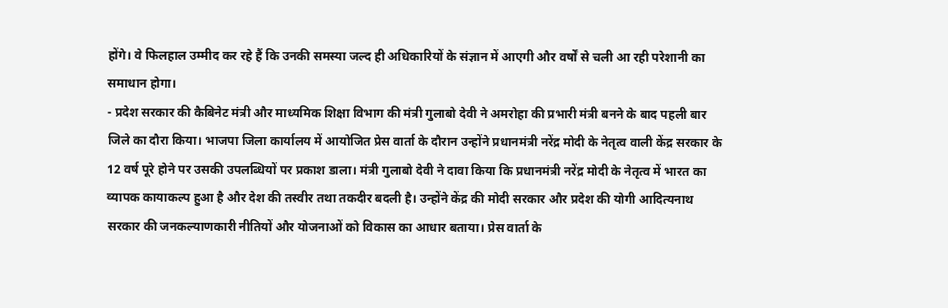होंगे। वे फिलहाल उम्मीद कर रहे हैं कि उनकी समस्या जल्द ही अधिकारियों के संज्ञान में आएगी और वर्षों से चली आ रही परेशानी का समाधान होगा।
- प्रदेश सरकार की कैबिनेट मंत्री और माध्यमिक शिक्षा विभाग की मंत्री गुलाबो देवी ने अमरोहा की प्रभारी मंत्री बनने के बाद पहली बार जिले का दौरा किया। भाजपा जिला कार्यालय में आयोजित प्रेस वार्ता के दौरान उन्होंने प्रधानमंत्री नरेंद्र मोदी के नेतृत्व वाली केंद्र सरकार के 12 वर्ष पूरे होने पर उसकी उपलब्धियों पर प्रकाश डाला। मंत्री गुलाबो देवी ने दावा किया कि प्रधानमंत्री नरेंद्र मोदी के नेतृत्व में भारत का व्यापक कायाकल्प हुआ है और देश की तस्वीर तथा तकदीर बदली है। उन्होंने केंद्र की मोदी सरकार और प्रदेश की योगी आदित्यनाथ सरकार की जनकल्याणकारी नीतियों और योजनाओं को विकास का आधार बताया। प्रेस वार्ता के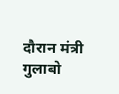दौरान मंत्री गुलाबो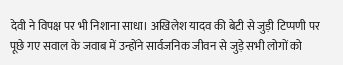देवी ने विपक्ष पर भी निशाना साधा। अखिलेश यादव की बेटी से जुड़ी टिप्पणी पर पूछे गए सवाल के जवाब में उन्होंने सार्वजनिक जीवन से जुड़े सभी लोगों को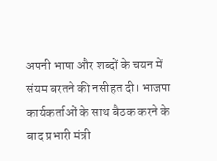अपनी भाषा और शब्दों के चयन में संयम बरतने की नसीहत दी। भाजपा कार्यकर्ताओं के साथ बैठक करने के बाद प्रभारी मंत्री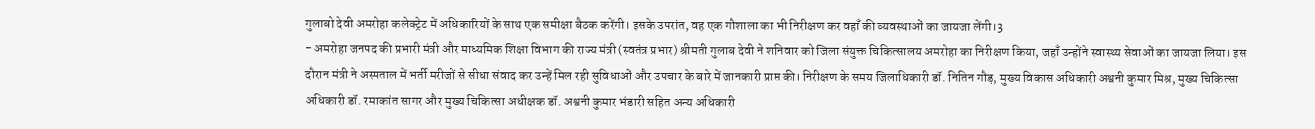गुलाबो देवी अमरोहा कलेक्ट्रेट में अधिकारियों के साथ एक समीक्षा बैठक करेंगी। इसके उपरांत, वह एक गौशाला का भी निरीक्षण कर वहाँ की व्यवस्थाओं का जायजा लेंगी।3
- अमरोहा जनपद की प्रभारी मंत्री और माध्यमिक शिक्षा विभाग की राज्य मंत्री (स्वतंत्र प्रभार) श्रीमती गुलाब देवी ने शनिवार को जिला संयुक्त चिकित्सालय अमरोहा का निरीक्षण किया, जहाँ उन्होंने स्वास्थ्य सेवाओं का जायजा लिया। इस दौरान मंत्री ने अस्पताल में भर्ती मरीजों से सीधा संवाद कर उन्हें मिल रही सुविधाओं और उपचार के बारे में जानकारी प्राप्त की। निरीक्षण के समय जिलाधिकारी डॉ. नितिन गौड़, मुख्य विकास अधिकारी अश्वनी कुमार मिश्र, मुख्य चिकित्सा अधिकारी डॉ. रमाकांत सागर और मुख्य चिकित्सा अधीक्षक डॉ. अश्वनी कुमार भंडारी सहित अन्य अधिकारी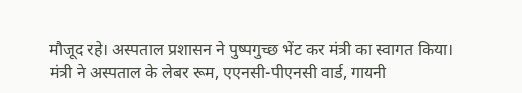मौजूद रहे। अस्पताल प्रशासन ने पुष्पगुच्छ भेंट कर मंत्री का स्वागत किया। मंत्री ने अस्पताल के लेबर रूम, एएनसी-पीएनसी वार्ड, गायनी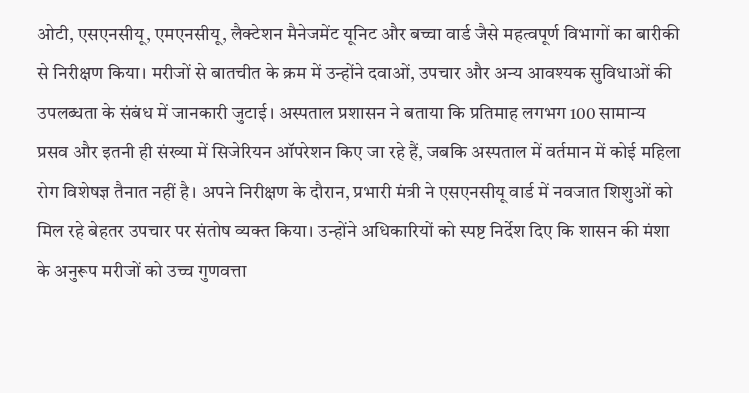ओटी, एसएनसीयू, एमएनसीयू, लैक्टेशन मैनेजमेंट यूनिट और बच्चा वार्ड जैसे महत्वपूर्ण विभागों का बारीकी से निरीक्षण किया। मरीजों से बातचीत के क्रम में उन्होंने दवाओं, उपचार और अन्य आवश्यक सुविधाओं की उपलब्धता के संबंध में जानकारी जुटाई। अस्पताल प्रशासन ने बताया कि प्रतिमाह लगभग 100 सामान्य प्रसव और इतनी ही संख्या में सिजेरियन ऑपरेशन किए जा रहे हैं, जबकि अस्पताल में वर्तमान में कोई महिला रोग विशेषज्ञ तैनात नहीं है। अपने निरीक्षण के दौरान, प्रभारी मंत्री ने एसएनसीयू वार्ड में नवजात शिशुओं को मिल रहे बेहतर उपचार पर संतोष व्यक्त किया। उन्होंने अधिकारियों को स्पष्ट निर्देश दिए कि शासन की मंशा के अनुरूप मरीजों को उच्च गुणवत्ता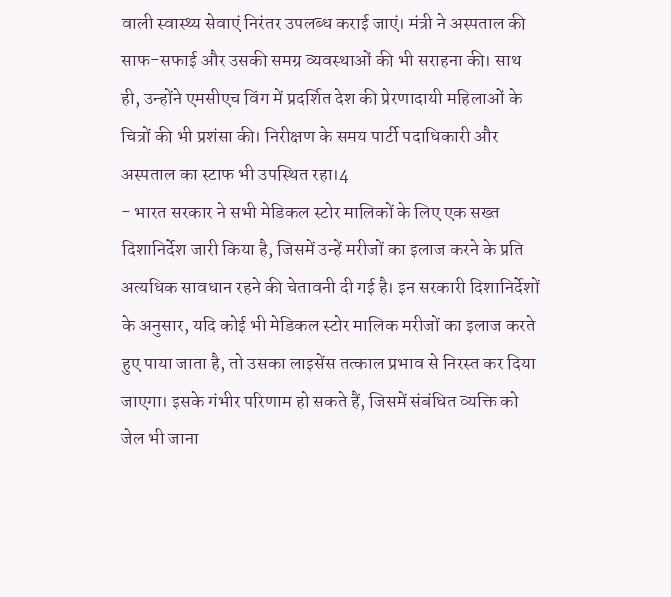वाली स्वास्थ्य सेवाएं निरंतर उपलब्ध कराई जाएं। मंत्री ने अस्पताल की साफ-सफाई और उसकी समग्र व्यवस्थाओं की भी सराहना की। साथ ही, उन्होंने एमसीएच विंग में प्रदर्शित देश की प्रेरणादायी महिलाओं के चित्रों की भी प्रशंसा की। निरीक्षण के समय पार्टी पदाधिकारी और अस्पताल का स्टाफ भी उपस्थित रहा।4
- भारत सरकार ने सभी मेडिकल स्टोर मालिकों के लिए एक सख्त दिशानिर्देश जारी किया है, जिसमें उन्हें मरीजों का इलाज करने के प्रति अत्यधिक सावधान रहने की चेतावनी दी गई है। इन सरकारी दिशानिर्देशों के अनुसार, यदि कोई भी मेडिकल स्टोर मालिक मरीजों का इलाज करते हुए पाया जाता है, तो उसका लाइसेंस तत्काल प्रभाव से निरस्त कर दिया जाएगा। इसके गंभीर परिणाम हो सकते हैं, जिसमें संबंधित व्यक्ति को जेल भी जाना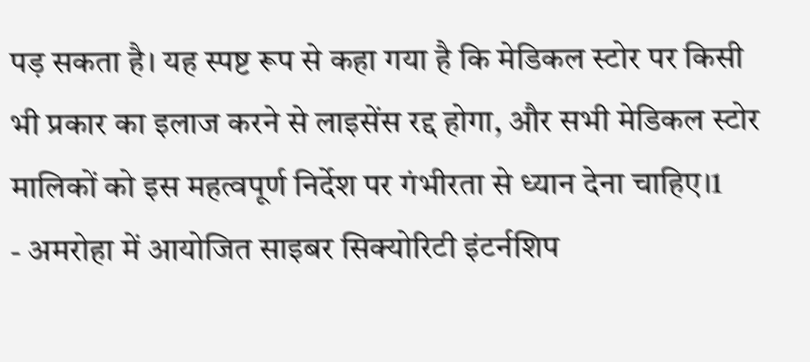पड़ सकता है। यह स्पष्ट रूप से कहा गया है कि मेडिकल स्टोर पर किसी भी प्रकार का इलाज करने से लाइसेंस रद्द होगा, और सभी मेडिकल स्टोर मालिकों को इस महत्वपूर्ण निर्देश पर गंभीरता से ध्यान देना चाहिए।1
- अमरोहा में आयोजित साइबर सिक्योरिटी इंटर्नशिप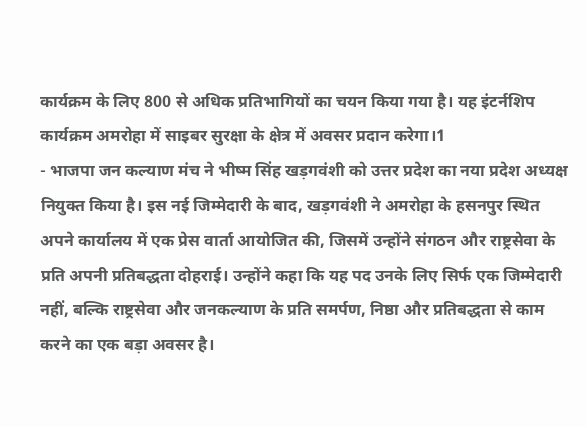कार्यक्रम के लिए 800 से अधिक प्रतिभागियों का चयन किया गया है। यह इंटर्नशिप कार्यक्रम अमरोहा में साइबर सुरक्षा के क्षेत्र में अवसर प्रदान करेगा।1
- भाजपा जन कल्याण मंच ने भीष्म सिंह खड़गवंशी को उत्तर प्रदेश का नया प्रदेश अध्यक्ष नियुक्त किया है। इस नई जिम्मेदारी के बाद, खड़गवंशी ने अमरोहा के हसनपुर स्थित अपने कार्यालय में एक प्रेस वार्ता आयोजित की, जिसमें उन्होंने संगठन और राष्ट्रसेवा के प्रति अपनी प्रतिबद्धता दोहराई। उन्होंने कहा कि यह पद उनके लिए सिर्फ एक जिम्मेदारी नहीं, बल्कि राष्ट्रसेवा और जनकल्याण के प्रति समर्पण, निष्ठा और प्रतिबद्धता से काम करने का एक बड़ा अवसर है।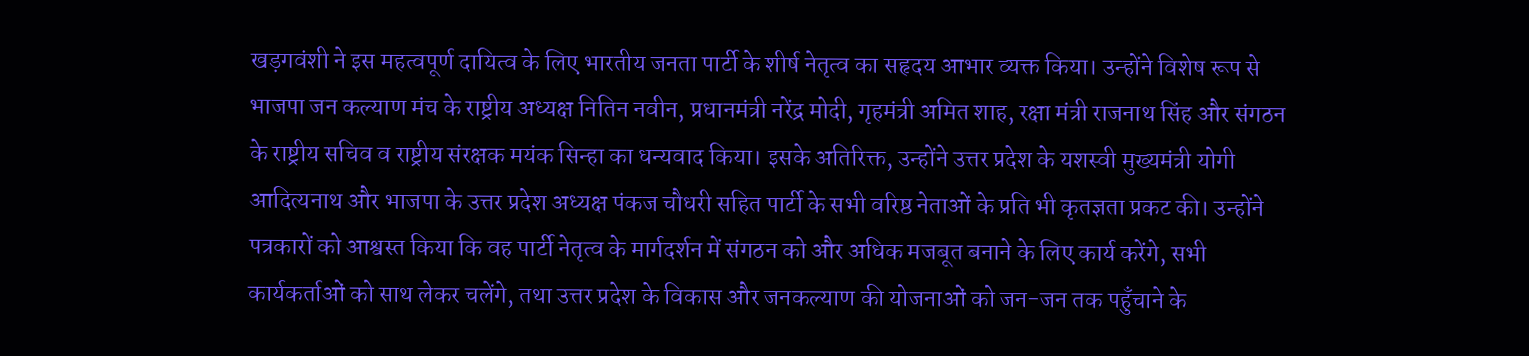खड़गवंशी ने इस महत्वपूर्ण दायित्व के लिए भारतीय जनता पार्टी के शीर्ष नेतृत्व का सहृदय आभार व्यक्त किया। उन्होंने विशेष रूप से भाजपा जन कल्याण मंच के राष्ट्रीय अध्यक्ष नितिन नवीन, प्रधानमंत्री नरेंद्र मोदी, गृहमंत्री अमित शाह, रक्षा मंत्री राजनाथ सिंह और संगठन के राष्ट्रीय सचिव व राष्ट्रीय संरक्षक मयंक सिन्हा का धन्यवाद किया। इसके अतिरिक्त, उन्होंने उत्तर प्रदेश के यशस्वी मुख्यमंत्री योगी आदित्यनाथ और भाजपा के उत्तर प्रदेश अध्यक्ष पंकज चौधरी सहित पार्टी के सभी वरिष्ठ नेताओं के प्रति भी कृतज्ञता प्रकट की। उन्होंने पत्रकारों को आश्वस्त किया कि वह पार्टी नेतृत्व के मार्गदर्शन में संगठन को और अधिक मजबूत बनाने के लिए कार्य करेंगे, सभी कार्यकर्ताओं को साथ लेकर चलेंगे, तथा उत्तर प्रदेश के विकास और जनकल्याण की योजनाओं को जन-जन तक पहुँचाने के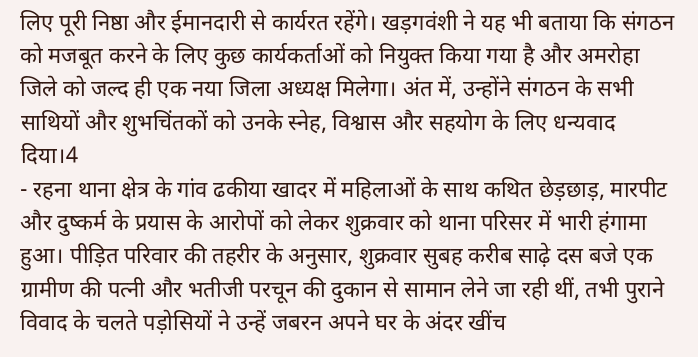लिए पूरी निष्ठा और ईमानदारी से कार्यरत रहेंगे। खड़गवंशी ने यह भी बताया कि संगठन को मजबूत करने के लिए कुछ कार्यकर्ताओं को नियुक्त किया गया है और अमरोहा जिले को जल्द ही एक नया जिला अध्यक्ष मिलेगा। अंत में, उन्होंने संगठन के सभी साथियों और शुभचिंतकों को उनके स्नेह, विश्वास और सहयोग के लिए धन्यवाद दिया।4
- रहना थाना क्षेत्र के गांव ढकीया खादर में महिलाओं के साथ कथित छेड़छाड़, मारपीट और दुष्कर्म के प्रयास के आरोपों को लेकर शुक्रवार को थाना परिसर में भारी हंगामा हुआ। पीड़ित परिवार की तहरीर के अनुसार, शुक्रवार सुबह करीब साढ़े दस बजे एक ग्रामीण की पत्नी और भतीजी परचून की दुकान से सामान लेने जा रही थीं, तभी पुराने विवाद के चलते पड़ोसियों ने उन्हें जबरन अपने घर के अंदर खींच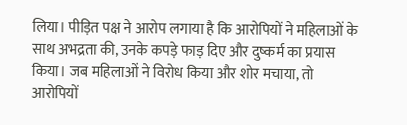लिया। पीड़ित पक्ष ने आरोप लगाया है कि आरोपियों ने महिलाओं के साथ अभद्रता की, उनके कपड़े फाड़ दिए और दुष्कर्म का प्रयास किया। जब महिलाओं ने विरोध किया और शोर मचाया, तो आरोपियों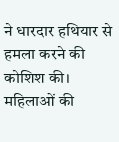ने धारदार हथियार से हमला करने की कोशिश की। महिलाओं की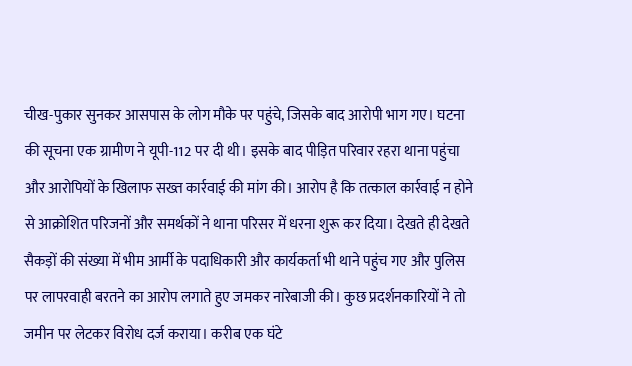चीख-पुकार सुनकर आसपास के लोग मौके पर पहुंचे, जिसके बाद आरोपी भाग गए। घटना की सूचना एक ग्रामीण ने यूपी-112 पर दी थी। इसके बाद पीड़ित परिवार रहरा थाना पहुंचा और आरोपियों के खिलाफ सख्त कार्रवाई की मांग की। आरोप है कि तत्काल कार्रवाई न होने से आक्रोशित परिजनों और समर्थकों ने थाना परिसर में धरना शुरू कर दिया। देखते ही देखते सैकड़ों की संख्या में भीम आर्मी के पदाधिकारी और कार्यकर्ता भी थाने पहुंच गए और पुलिस पर लापरवाही बरतने का आरोप लगाते हुए जमकर नारेबाजी की। कुछ प्रदर्शनकारियों ने तो जमीन पर लेटकर विरोध दर्ज कराया। करीब एक घंटे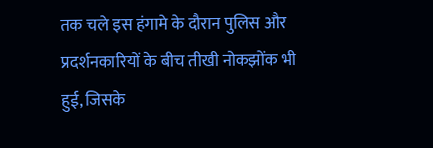तक चले इस हंगामे के दौरान पुलिस और प्रदर्शनकारियों के बीच तीखी नोकझोंक भी हुई, जिसके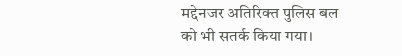मद्देनजर अतिरिक्त पुलिस बल को भी सतर्क किया गया।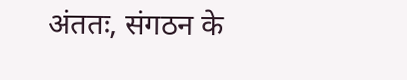अंततः, संगठन के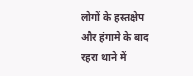लोगों के हस्तक्षेप और हंगामे के बाद रहरा थाने में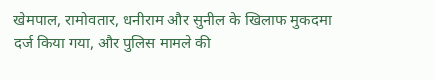खेमपाल, रामोवतार, धनीराम और सुनील के खिलाफ मुकदमा दर्ज किया गया, और पुलिस मामले की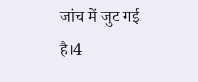जांच में जुट गई है।4